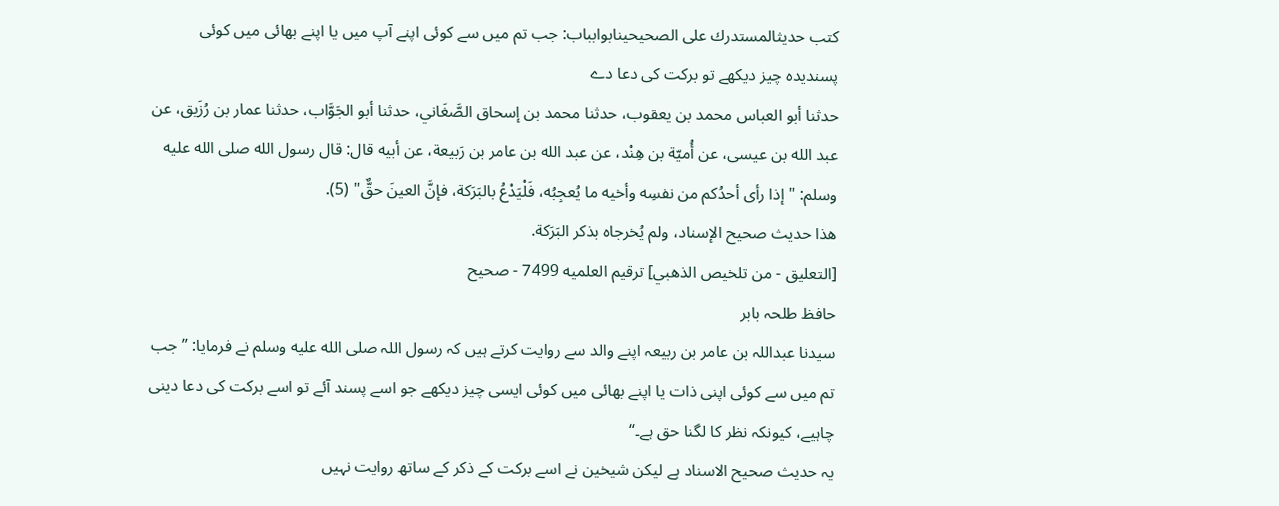کتب حدیثالمستدرك على الصحيحينابوابباب: جب تم میں سے کوئی اپنے آپ میں یا اپنے بھائی میں کوئی پسندیدہ چیز دیکھے تو برکت کی دعا دے
حدثنا أبو العباس محمد بن يعقوب، حدثنا محمد بن إسحاق الصَّغَاني، حدثنا أبو الجَوَّاب، حدثنا عمار بن رُزَيق، عن عبد الله بن عيسى، عن أُميّة بن هِنْد، عن عبد الله بن عامر بن رَبيعة، عن أبيه قال: قال رسول الله صلى الله عليه وسلم: "إذا رأى أحدُكم من نفسِه وأخيه ما يُعجِبُه، فَلْيَدْعُ بالبَرَكة، فإنَّ العينَ حقٌّ" (5).
هذا حديث صحيح الإسناد، ولم يُخرجاه بذكر البَرَكة.
[التعليق - من تلخيص الذهبي] ترقيم العلميه 7499 - صحيح
حافظ طلحہ بابر
سیدنا عبداللہ بن عامر بن ربیعہ اپنے والد سے روایت کرتے ہیں کہ رسول اللہ صلى الله عليه وسلم نے فرمایا: ”جب تم میں سے کوئی اپنی ذات یا اپنے بھائی میں کوئی ایسی چیز دیکھے جو اسے پسند آئے تو اسے برکت کی دعا دینی چاہیے، کیونکہ نظر کا لگنا حق ہے۔“
یہ حدیث صحیح الاسناد ہے لیکن شیخین نے اسے برکت کے ذکر کے ساتھ روایت نہیں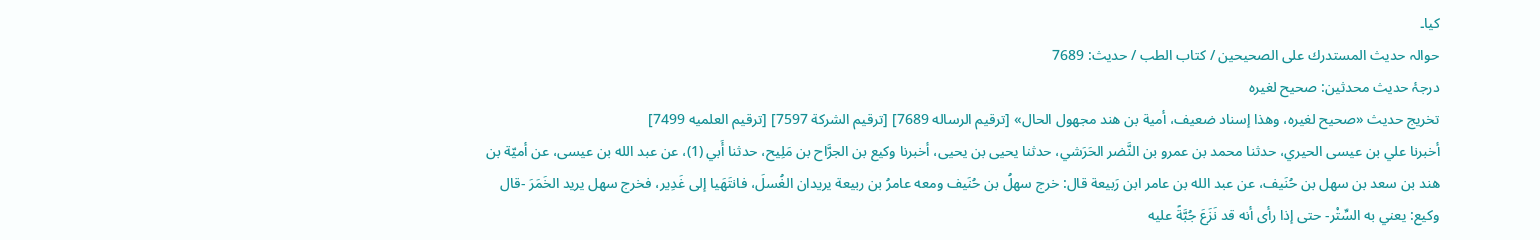کیا۔
حوالہ حدیث المستدرك على الصحيحين / كتاب الطب / حدیث: 7689
درجۂ حدیث محدثین: صحيح لغيره
تخریج حدیث «صحيح لغيره، وهذا إسناد ضعيف، أمية بن هند مجهول الحال» [ترقيم الرساله 7689] [ترقيم الشركة 7597] [ترقيم العلميه 7499]
أخبرنا علي بن عيسى الحيري، حدثنا محمد بن عمرو بن النَّضر الحَرَشي، حدثنا يحيى بن يحيى، أخبرنا وكيع بن الجرَّاح بن مَلِيح، حدثنا أَبي (1)، عن عبد الله بن عيسى، عن أميّة بن هند بن سعد بن سهل بن حُنَيف، عن عبد الله بن عامر ابن رَبيعة قال: خرج سهلُ بن حُنَيف ومعه عامرُ بن ربيعة يريدان الغُسلَ، فانتَهَيا إلى غَدِير، فخرج سهل يريد الخَمَرَ -قال وكيع: يعني به السِّتْر- حتى إذا رأى أنه قد نَزَعَ جُبَّةً عليه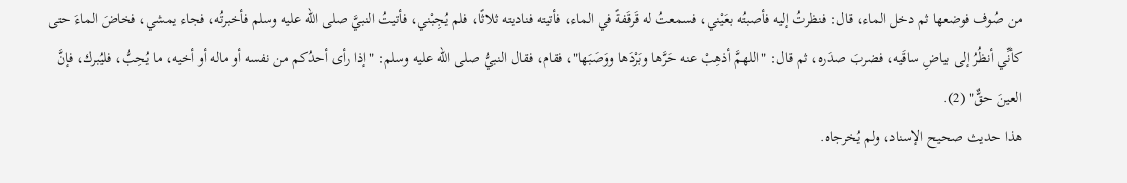من صُوف فوضعها ثم دخل الماء، قال: فنظرتُ إليه فأصبتُه بعَيْني، فسمعتُ له قَرقَفةً في الماء، فأتيته فناديته ثلاثًا، فلم يُجِبْني، فأتيتُ النبيَّ صلى الله عليه وسلم فأخبرتُه، فجاء يمشي، فخاضَ الماءَ حتى كأنِّي أنظُرُ إلى بياضِ ساقَيه، فضربَ صدَره، ثم قال: "اللهمَّ أذهِبْ عنه حَرَّها وبَرْدَها ووَصَبَها"، فقام، فقال النبيُّ صلى الله عليه وسلم: "إذا رأى أحدُكم من نفسه أو ماله أو أخيه، ما يُحِبُّ، فليُبرك، فإنَّ العينَ حقٌّ" (2).
هذا حديث صحيح الإسناد، ولم يُخرجاه.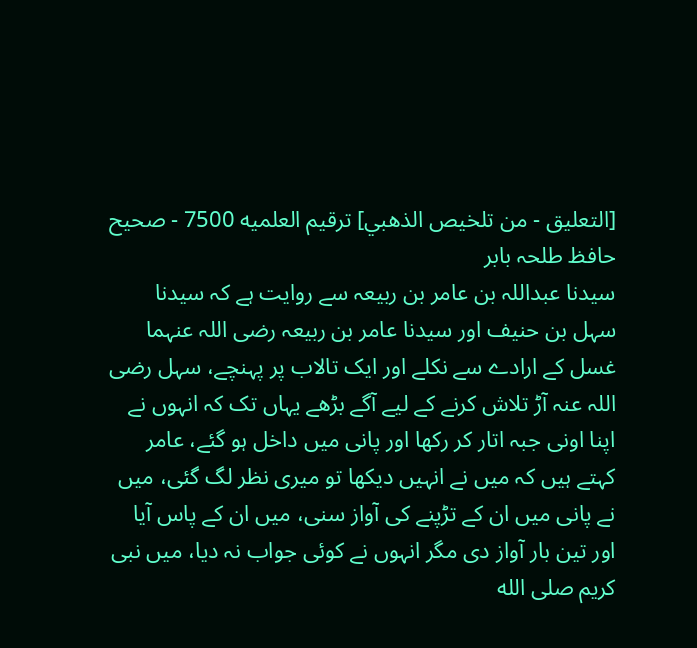[التعليق - من تلخيص الذهبي] ترقيم العلميه 7500 - صحيح
حافظ طلحہ بابر
سیدنا عبداللہ بن عامر بن ربیعہ سے روایت ہے کہ سیدنا سہل بن حنیف اور سیدنا عامر بن ربیعہ رضی اللہ عنہما غسل کے ارادے سے نکلے اور ایک تالاب پر پہنچے، سہل رضی اللہ عنہ آڑ تلاش کرنے کے لیے آگے بڑھے یہاں تک کہ انہوں نے اپنا اونی جبہ اتار کر رکھا اور پانی میں داخل ہو گئے، عامر کہتے ہیں کہ میں نے انہیں دیکھا تو میری نظر لگ گئی، میں نے پانی میں ان کے تڑپنے کی آواز سنی، میں ان کے پاس آیا اور تین بار آواز دی مگر انہوں نے کوئی جواب نہ دیا، میں نبی کریم صلى الله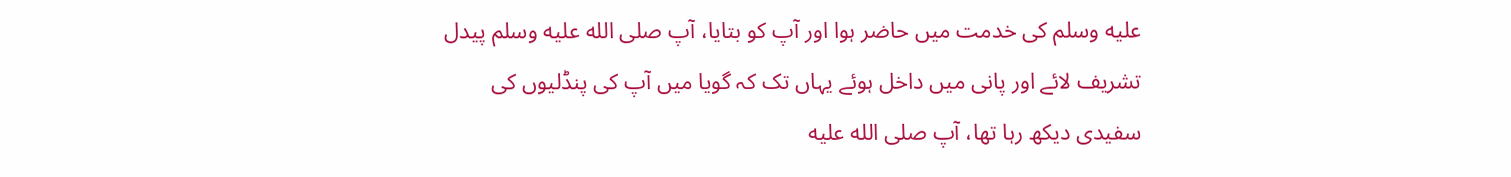عليه وسلم کی خدمت میں حاضر ہوا اور آپ کو بتایا، آپ صلى الله عليه وسلم پیدل تشریف لائے اور پانی میں داخل ہوئے یہاں تک کہ گویا میں آپ کی پنڈلیوں کی سفیدی دیکھ رہا تھا، آپ صلى الله عليه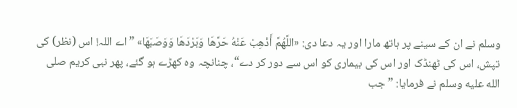وسلم نے ان کے سینے پر ہاتھ مارا اور یہ دعا دی: «اللَّهُمَّ أَذْهِبْ عَنْهُ حَرَّهَا وَبَرْدَهَا وَوَصَبَهَا» ”اے اللہ! اس (نظر) کی تپش، اس کی ٹھنڈک اور اس کی بیماری کو اس سے دور کر دے“، چنانچہ وہ کھڑے ہو گئے، پھر نبی کریم صلى الله عليه وسلم نے فرمایا: ”جب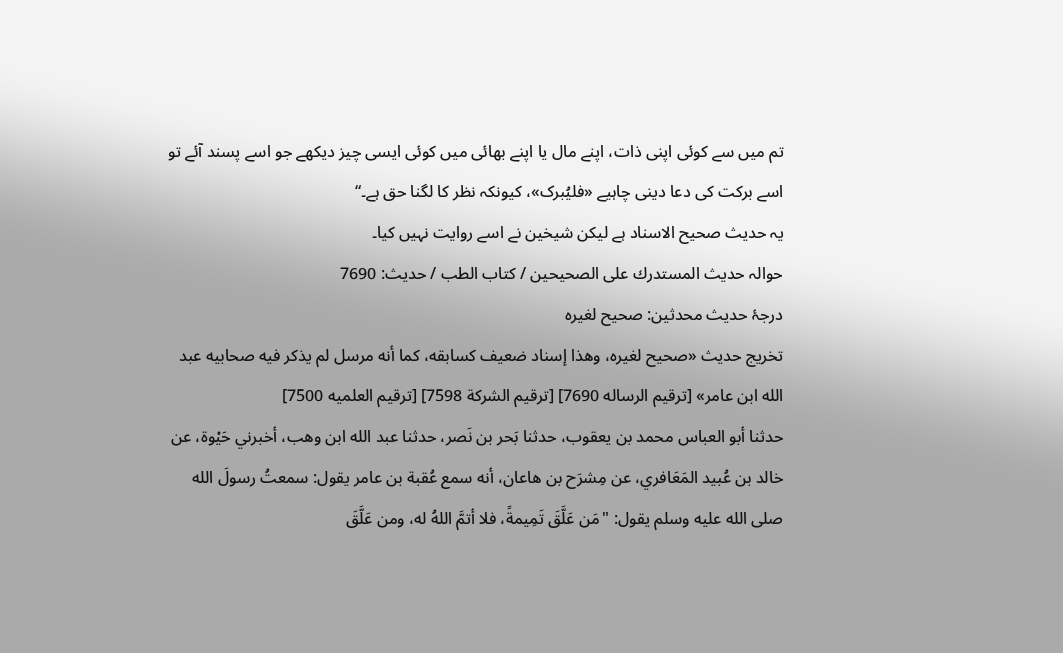تم میں سے کوئی اپنی ذات، اپنے مال یا اپنے بھائی میں کوئی ایسی چیز دیکھے جو اسے پسند آئے تو اسے برکت کی دعا دینی چاہیے «فلیُبرک»، کیونکہ نظر کا لگنا حق ہے۔“
یہ حدیث صحیح الاسناد ہے لیکن شیخین نے اسے روایت نہیں کیا۔
حوالہ حدیث المستدرك على الصحيحين / كتاب الطب / حدیث: 7690
درجۂ حدیث محدثین: صحيح لغيره
تخریج حدیث «صحيح لغيره، وهذا إسناد ضعيف كسابقه، كما أنه مرسل لم يذكر فيه صحابيه عبد الله ابن عامر» [ترقيم الرساله 7690] [ترقيم الشركة 7598] [ترقيم العلميه 7500]
حدثنا أبو العباس محمد بن يعقوب، حدثنا بَحر بن نَصر، حدثنا عبد الله ابن وهب، أخبرني حَيْوة، عن خالد بن عُبيد المَعَافري، عن مِشرَح بن هاعان، أنه سمع عُقبة بن عامر يقول: سمعتُ رسولَ الله صلى الله عليه وسلم يقول: "مَن عَلَّقَ تَمِيمةً، فلا أتمَّ اللهُ له، ومن عَلَّقَ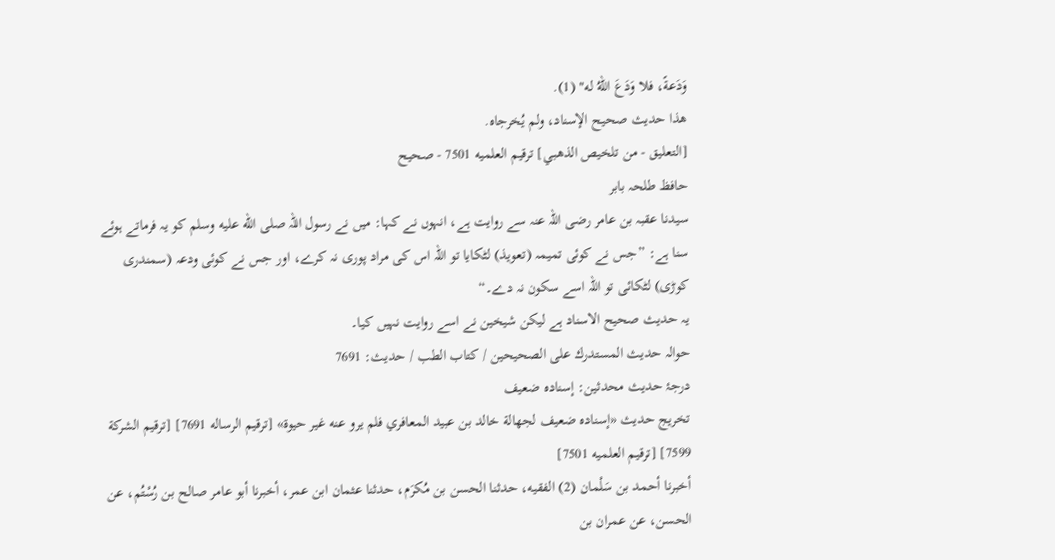وَدَعةً، فلا وَدَعَ اللهُ له" (1).
هذا حديث صحيح الإسناد، ولم يُخرجاه.
[التعليق - من تلخيص الذهبي] ترقيم العلميه 7501 - صحيح
حافظ طلحہ بابر
سیدنا عقبہ بن عامر رضی اللہ عنہ سے روایت ہے، انہوں نے کہا: میں نے رسول اللہ صلى الله عليه وسلم کو یہ فرماتے ہوئے سنا ہے: ”جس نے کوئی تمیمہ (تعویذ) لٹکایا تو اللہ اس کی مراد پوری نہ کرے، اور جس نے کوئی ودعہ (سمندری کوڑی) لٹکائی تو اللہ اسے سکون نہ دے۔“
یہ حدیث صحیح الاسناد ہے لیکن شیخین نے اسے روایت نہیں کیا۔
حوالہ حدیث المستدرك على الصحيحين / كتاب الطب / حدیث: 7691
درجۂ حدیث محدثین: إسناده ضعيف
تخریج حدیث «إسناده ضعيف لجهالة خالد بن عبيد المعافري فلم يرو عنه غير حيوة» [ترقيم الرساله 7691] [ترقيم الشركة 7599] [ترقيم العلميه 7501]
أخبرنا أحمد بن سَلْمان (2) الفقيه، حدثنا الحسن بن مُكرَم، حدثنا عثمان ابن عمر، أخبرنا أبو عامر صالح بن رُسْتُم، عن الحسن، عن عمران بن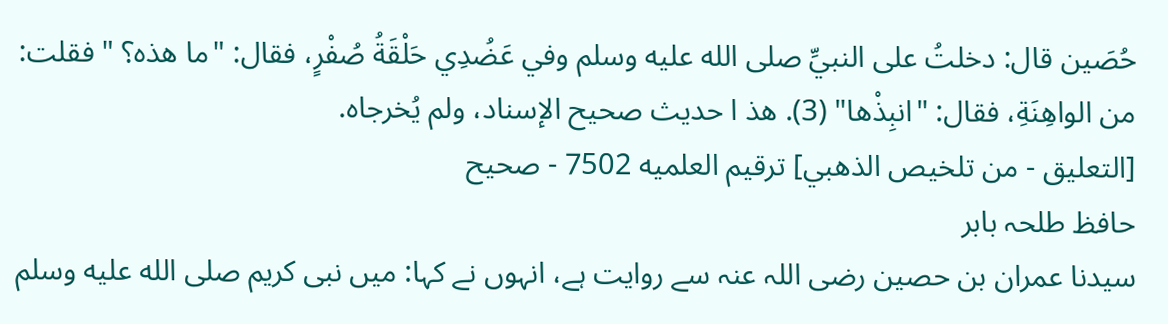حُصَين قال: دخلتُ على النبيِّ صلى الله عليه وسلم وفي عَضُدِي حَلْقَةُ صُفْرٍ، فقال: "ما هذه؟ " فقلت: من الواهِنَةِ، فقال: "انبِذْها" (3). هذ ا حديث صحيح الإسناد، ولم يُخرجاه.
[التعليق - من تلخيص الذهبي] ترقيم العلميه 7502 - صحيح
حافظ طلحہ بابر
سیدنا عمران بن حصین رضی اللہ عنہ سے روایت ہے، انہوں نے کہا: میں نبی کریم صلى الله عليه وسلم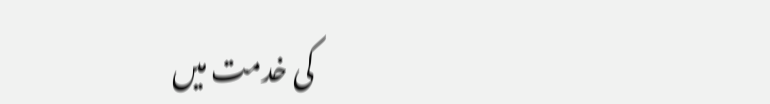کی خدمت میں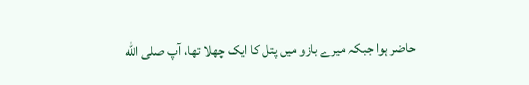حاضر ہوا جبکہ میرے بازو میں پتل کا ایک چھلا تھا، آپ صلى الله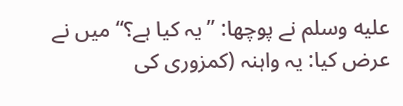عليه وسلم نے پوچھا: ”یہ کیا ہے؟“ میں نے عرض کیا: یہ واہنہ (کمزوری کی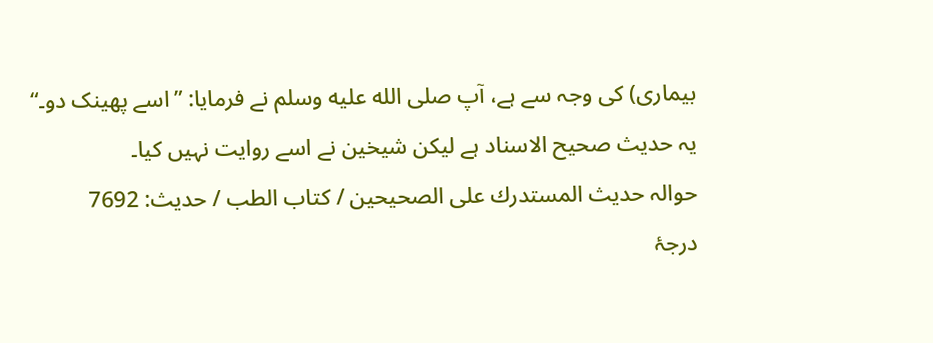بیماری) کی وجہ سے ہے، آپ صلى الله عليه وسلم نے فرمایا: ”اسے پھینک دو۔“
یہ حدیث صحیح الاسناد ہے لیکن شیخین نے اسے روایت نہیں کیا۔
حوالہ حدیث المستدرك على الصحيحين / كتاب الطب / حدیث: 7692
درجۂ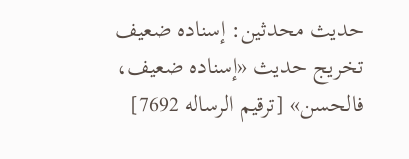حدیث محدثین: إسناده ضعيف
تخریج حدیث «إسناده ضعيف، فالحسن» [ترقيم الرساله 7692]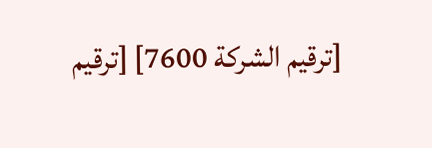[ترقيم الشركة 7600] [ترقيم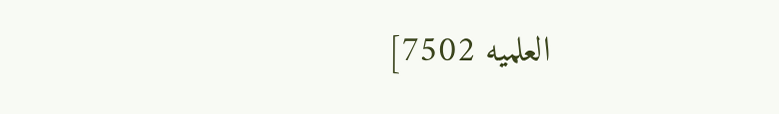العلميه 7502]